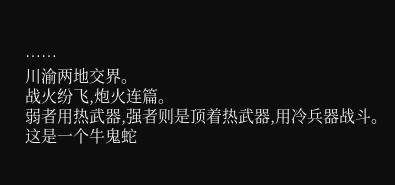……
川渝两地交界。
战火纷飞,炮火连篇。
弱者用热武器,强者则是顶着热武器,用冷兵器战斗。
这是一个牛鬼蛇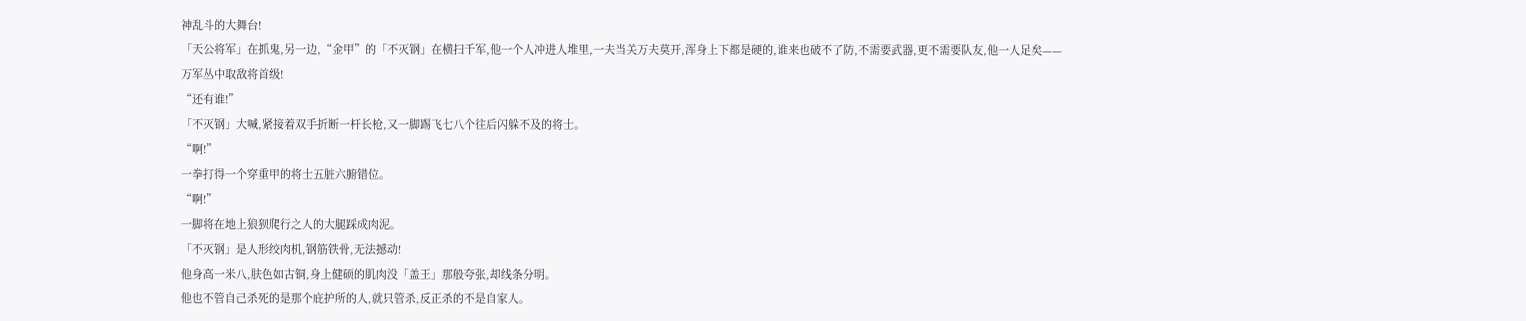神乱斗的大舞台!
「天公将军」在抓鬼,另一边,“金甲”的「不灭钢」在横扫千军,他一个人冲进人堆里,一夫当关万夫莫开,浑身上下都是硬的,谁来也破不了防,不需要武器,更不需要队友,他一人足矣——万军丛中取敌将首级!
“还有谁!”
「不灭钢」大喊,紧接着双手折断一杆长枪,又一脚踢飞七八个往后闪躲不及的将士。
“啊!”
一拳打得一个穿重甲的将士五脏六腑错位。
“啊!”
一脚将在地上狼狈爬行之人的大腿踩成肉泥。
「不灭钢」是人形绞肉机,钢筋铁骨,无法撼动!
他身高一米八,肤色如古铜,身上健硕的肌肉没「盖王」那般夸张,却线条分明。
他也不管自己杀死的是那个庇护所的人,就只管杀,反正杀的不是自家人。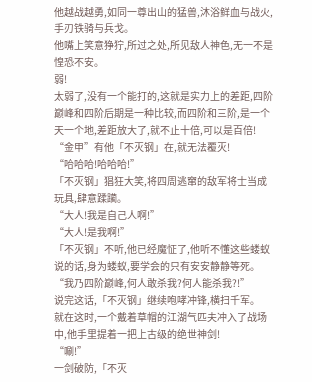他越战越勇,如同一尊出山的猛兽,沐浴鲜血与战火,手刃铁骑与兵戈。
他嘴上笑意狰狞,所过之处,所见敌人神色,无一不是惶恐不安。
弱!
太弱了,没有一个能打的,这就是实力上的差距,四阶巅峰和四阶后期是一种比较,而四阶和三阶,是一个天一个地,差距放大了,就不止十倍,可以是百倍!
“金甲”有他「不灭钢」在,就无法覆灭!
“哈哈哈!哈哈哈!”
「不灭钢」猖狂大笑,将四周逃窜的敌军将士当成玩具,肆意蹂躏。
“大人!我是自己人啊!”
“大人!是我啊!”
「不灭钢」不听,他已经魔怔了,他听不懂这些蝼蚁说的话,身为蝼蚁,要学会的只有安安静静等死。
“我乃四阶巅峰,何人敢杀我?何人能杀我?!”
说完这话,「不灭钢」继续咆哮冲锋,横扫千军。
就在这时,一个戴着草帽的江湖气匹夫冲入了战场中,他手里提着一把上古级的绝世神剑!
“唰!”
一剑破防,「不灭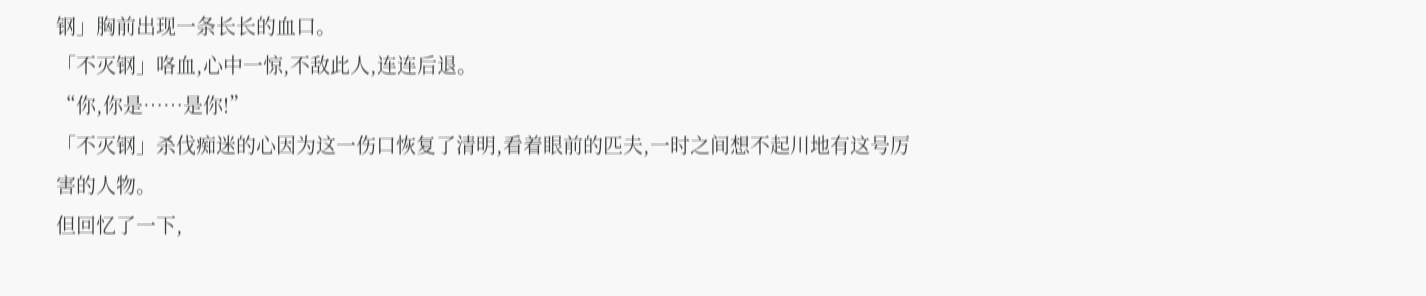钢」胸前出现一条长长的血口。
「不灭钢」咯血,心中一惊,不敌此人,连连后退。
“你,你是……是你!”
「不灭钢」杀伐痴迷的心因为这一伤口恢复了清明,看着眼前的匹夫,一时之间想不起川地有这号厉害的人物。
但回忆了一下,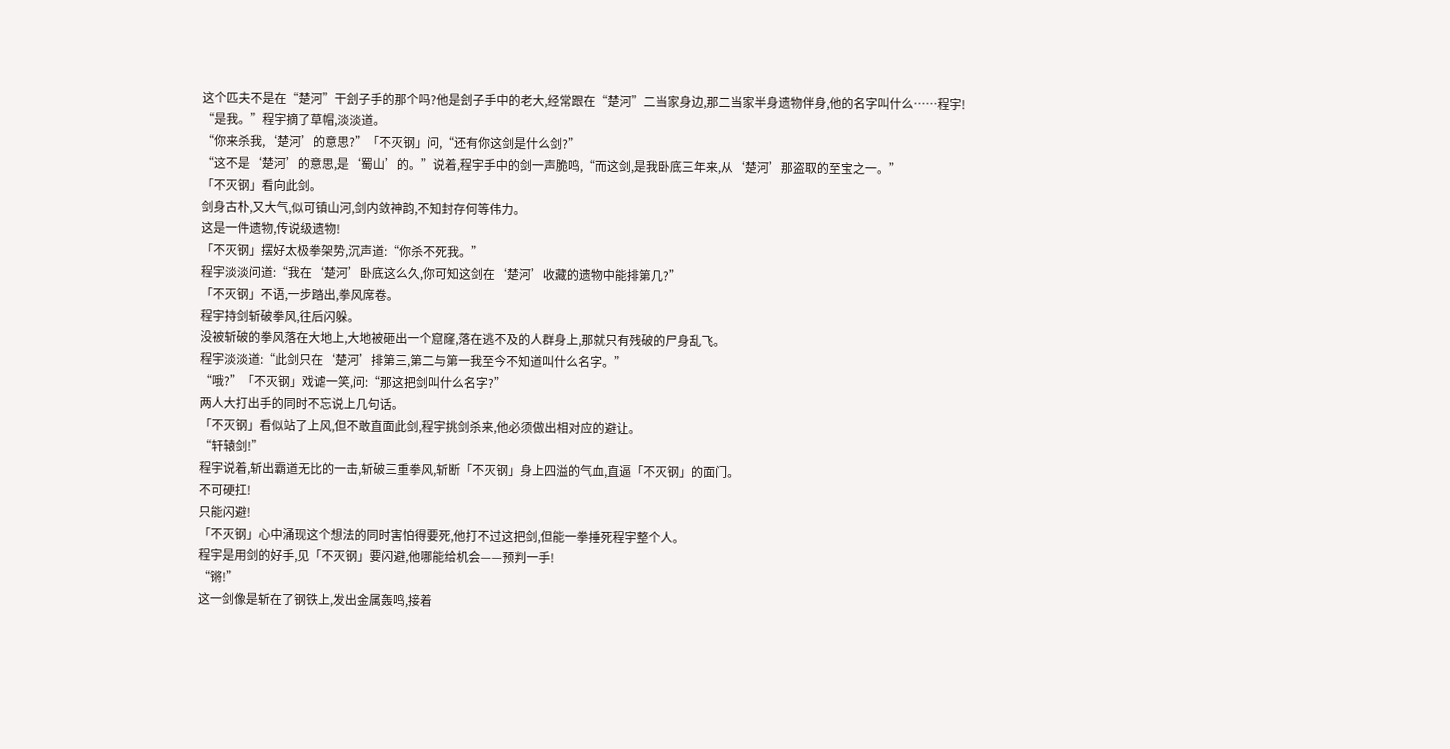这个匹夫不是在“楚河”干刽子手的那个吗?他是刽子手中的老大,经常跟在“楚河”二当家身边,那二当家半身遗物伴身,他的名字叫什么……程宇!
“是我。”程宇摘了草帽,淡淡道。
“你来杀我,‘楚河’的意思?”「不灭钢」问,“还有你这剑是什么剑?”
“这不是‘楚河’的意思,是‘蜀山’的。”说着,程宇手中的剑一声脆鸣,“而这剑,是我卧底三年来,从‘楚河’那盗取的至宝之一。”
「不灭钢」看向此剑。
剑身古朴,又大气,似可镇山河,剑内敛神韵,不知封存何等伟力。
这是一件遗物,传说级遗物!
「不灭钢」摆好太极拳架势,沉声道:“你杀不死我。”
程宇淡淡问道:“我在‘楚河’卧底这么久,你可知这剑在‘楚河’收藏的遗物中能排第几?”
「不灭钢」不语,一步踏出,拳风席卷。
程宇持剑斩破拳风,往后闪躲。
没被斩破的拳风落在大地上,大地被砸出一个窟窿,落在逃不及的人群身上,那就只有残破的尸身乱飞。
程宇淡淡道:“此剑只在‘楚河’排第三,第二与第一我至今不知道叫什么名字。”
“哦?”「不灭钢」戏谑一笑,问:“那这把剑叫什么名字?”
两人大打出手的同时不忘说上几句话。
「不灭钢」看似站了上风,但不敢直面此剑,程宇挑剑杀来,他必须做出相对应的避让。
“轩辕剑!”
程宇说着,斩出霸道无比的一击,斩破三重拳风,斩断「不灭钢」身上四溢的气血,直逼「不灭钢」的面门。
不可硬扛!
只能闪避!
「不灭钢」心中涌现这个想法的同时害怕得要死,他打不过这把剑,但能一拳捶死程宇整个人。
程宇是用剑的好手,见「不灭钢」要闪避,他哪能给机会——预判一手!
“锵!”
这一剑像是斩在了钢铁上,发出金属轰鸣,接着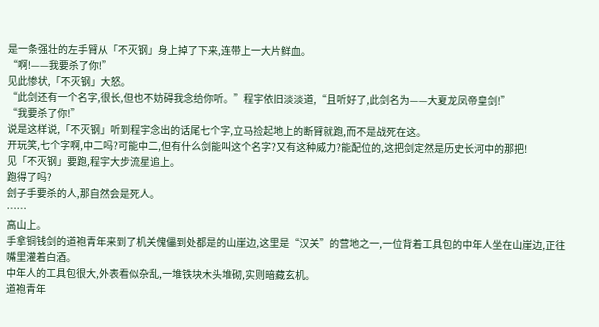是一条强壮的左手臂从「不灭钢」身上掉了下来,连带上一大片鲜血。
“啊!——我要杀了你!”
见此惨状,「不灭钢」大怒。
“此剑还有一个名字,很长,但也不妨碍我念给你听。”程宇依旧淡淡道,“且听好了,此剑名为——大夏龙凤帝皇剑!”
“我要杀了你!”
说是这样说,「不灭钢」听到程宇念出的话尾七个字,立马捡起地上的断臂就跑,而不是战死在这。
开玩笑,七个字啊,中二吗?可能中二,但有什么剑能叫这个名字?又有这种威力?能配位的,这把剑定然是历史长河中的那把!
见「不灭钢」要跑,程宇大步流星追上。
跑得了吗?
刽子手要杀的人,那自然会是死人。
……
高山上。
手拿铜钱剑的道袍青年来到了机关傀儡到处都是的山崖边,这里是“汉关”的营地之一,一位背着工具包的中年人坐在山崖边,正往嘴里灌着白酒。
中年人的工具包很大,外表看似杂乱,一堆铁块木头堆砌,实则暗藏玄机。
道袍青年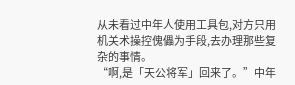从未看过中年人使用工具包,对方只用机关术操控傀儡为手段,去办理那些复杂的事情。
“啊,是「天公将军」回来了。”中年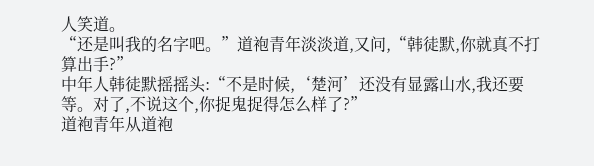人笑道。
“还是叫我的名字吧。”道袍青年淡淡道,又问,“韩徒默,你就真不打算出手?”
中年人韩徒默摇摇头:“不是时候,‘楚河’还没有显露山水,我还要等。对了,不说这个,你捉鬼捉得怎么样了?”
道袍青年从道袍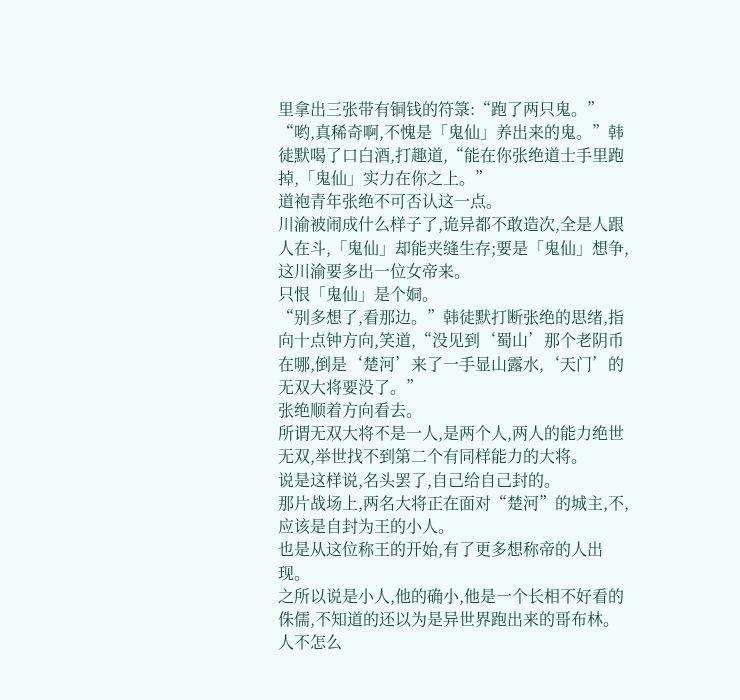里拿出三张带有铜钱的符箓:“跑了两只鬼。”
“哟,真稀奇啊,不愧是「鬼仙」养出来的鬼。”韩徒默喝了口白酒,打趣道,“能在你张绝道士手里跑掉,「鬼仙」实力在你之上。”
道袍青年张绝不可否认这一点。
川渝被闹成什么样子了,诡异都不敢造次,全是人跟人在斗,「鬼仙」却能夹缝生存;要是「鬼仙」想争,这川渝要多出一位女帝来。
只恨「鬼仙」是个姛。
“别多想了,看那边。”韩徒默打断张绝的思绪,指向十点钟方向,笑道,“没见到‘蜀山’那个老阴币在哪,倒是‘楚河’来了一手显山露水,‘天门’的无双大将要没了。”
张绝顺着方向看去。
所谓无双大将不是一人,是两个人,两人的能力绝世无双,举世找不到第二个有同样能力的大将。
说是这样说,名头罢了,自己给自己封的。
那片战场上,两名大将正在面对“楚河”的城主,不,应该是自封为王的小人。
也是从这位称王的开始,有了更多想称帝的人出现。
之所以说是小人,他的确小,他是一个长相不好看的侏儒,不知道的还以为是异世界跑出来的哥布林。
人不怎么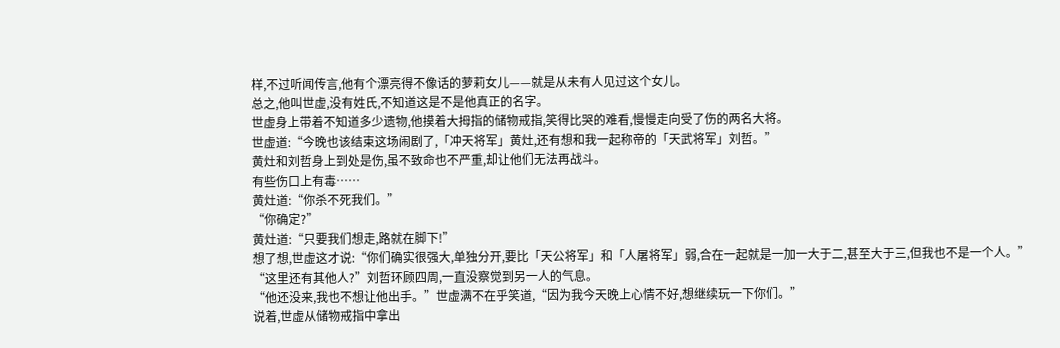样,不过听闻传言,他有个漂亮得不像话的萝莉女儿——就是从未有人见过这个女儿。
总之,他叫世虚,没有姓氏,不知道这是不是他真正的名字。
世虚身上带着不知道多少遗物,他摸着大拇指的储物戒指,笑得比哭的难看,慢慢走向受了伤的两名大将。
世虚道:“今晚也该结束这场闹剧了,「冲天将军」黄灶,还有想和我一起称帝的「天武将军」刘哲。”
黄灶和刘哲身上到处是伤,虽不致命也不严重,却让他们无法再战斗。
有些伤口上有毒……
黄灶道:“你杀不死我们。”
“你确定?”
黄灶道:“只要我们想走,路就在脚下!”
想了想,世虚这才说:“你们确实很强大,单独分开,要比「天公将军」和「人屠将军」弱,合在一起就是一加一大于二,甚至大于三,但我也不是一个人。”
“这里还有其他人?”刘哲环顾四周,一直没察觉到另一人的气息。
“他还没来,我也不想让他出手。”世虚满不在乎笑道,“因为我今天晚上心情不好,想继续玩一下你们。”
说着,世虚从储物戒指中拿出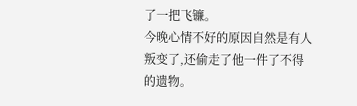了一把飞镰。
今晚心情不好的原因自然是有人叛变了,还偷走了他一件了不得的遗物。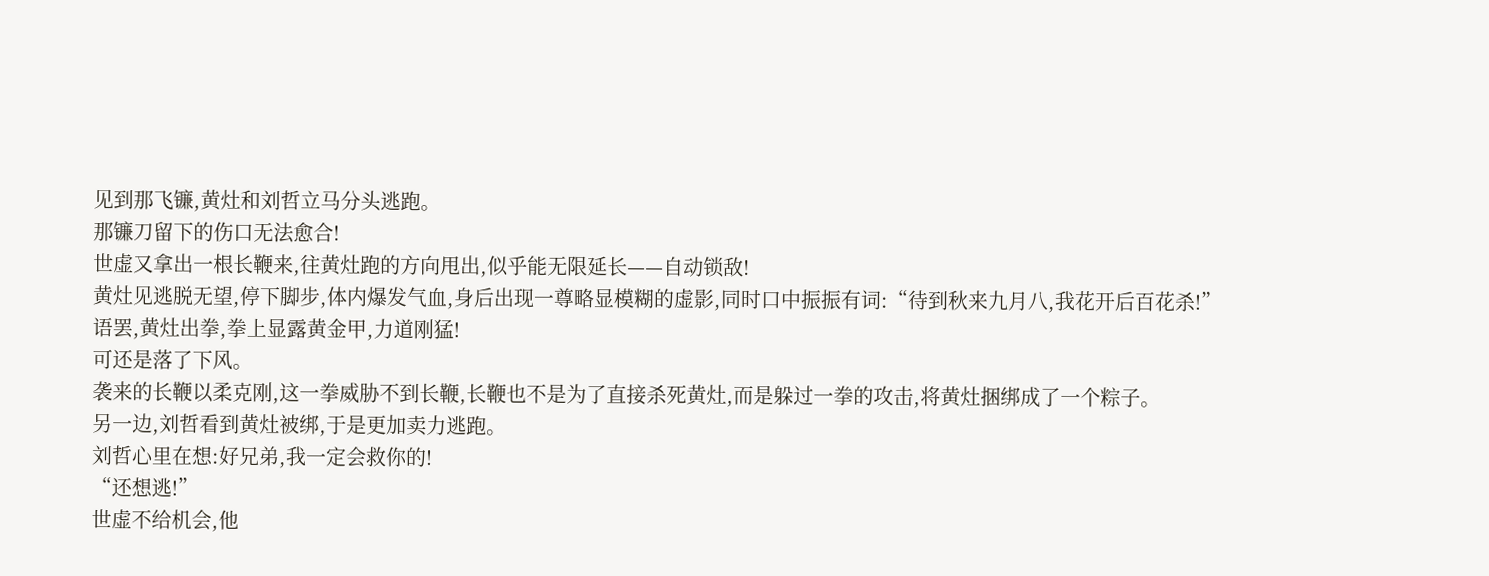见到那飞镰,黄灶和刘哲立马分头逃跑。
那镰刀留下的伤口无法愈合!
世虚又拿出一根长鞭来,往黄灶跑的方向甩出,似乎能无限延长——自动锁敌!
黄灶见逃脱无望,停下脚步,体内爆发气血,身后出现一尊略显模糊的虚影,同时口中振振有词:“待到秋来九月八,我花开后百花杀!”
语罢,黄灶出拳,拳上显露黄金甲,力道刚猛!
可还是落了下风。
袭来的长鞭以柔克刚,这一拳威胁不到长鞭,长鞭也不是为了直接杀死黄灶,而是躲过一拳的攻击,将黄灶捆绑成了一个粽子。
另一边,刘哲看到黄灶被绑,于是更加卖力逃跑。
刘哲心里在想:好兄弟,我一定会救你的!
“还想逃!”
世虚不给机会,他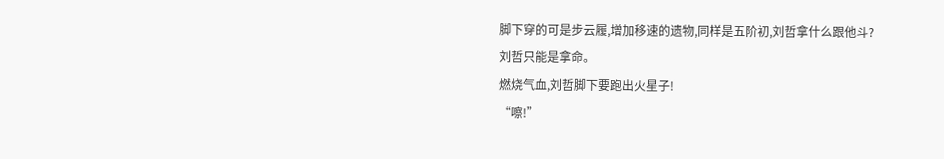脚下穿的可是步云履,增加移速的遗物,同样是五阶初,刘哲拿什么跟他斗?
刘哲只能是拿命。
燃烧气血,刘哲脚下要跑出火星子!
“嚓!”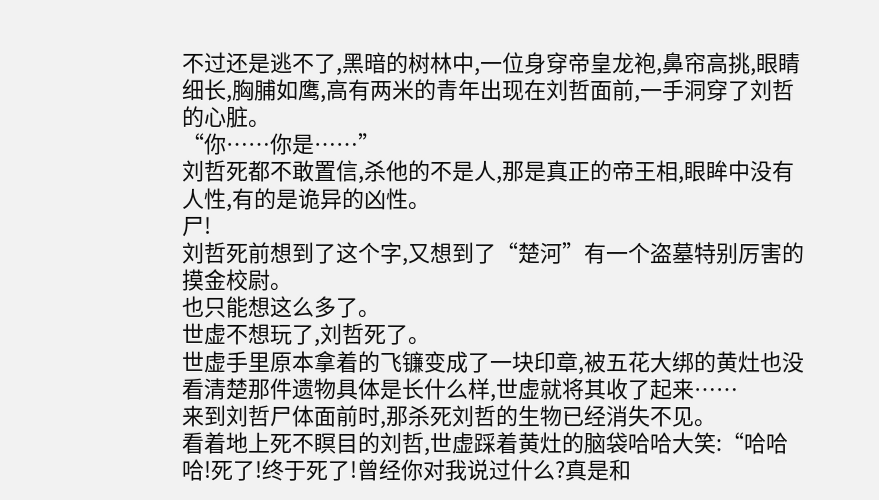不过还是逃不了,黑暗的树林中,一位身穿帝皇龙袍,鼻帘高挑,眼睛细长,胸脯如鹰,高有两米的青年出现在刘哲面前,一手洞穿了刘哲的心脏。
“你……你是……”
刘哲死都不敢置信,杀他的不是人,那是真正的帝王相,眼眸中没有人性,有的是诡异的凶性。
尸!
刘哲死前想到了这个字,又想到了“楚河”有一个盗墓特别厉害的摸金校尉。
也只能想这么多了。
世虚不想玩了,刘哲死了。
世虚手里原本拿着的飞镰变成了一块印章,被五花大绑的黄灶也没看清楚那件遗物具体是长什么样,世虚就将其收了起来……
来到刘哲尸体面前时,那杀死刘哲的生物已经消失不见。
看着地上死不瞑目的刘哲,世虚踩着黄灶的脑袋哈哈大笑:“哈哈哈!死了!终于死了!曾经你对我说过什么?真是和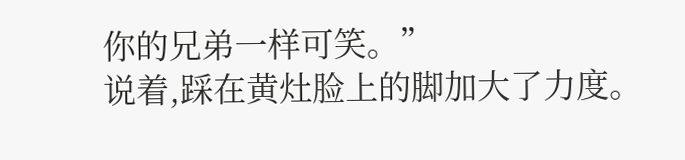你的兄弟一样可笑。”
说着,踩在黄灶脸上的脚加大了力度。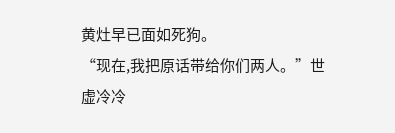黄灶早已面如死狗。
“现在,我把原话带给你们两人。”世虚冷冷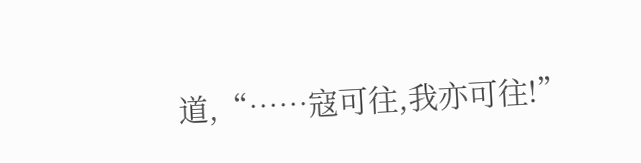道,“……寇可往,我亦可往!”